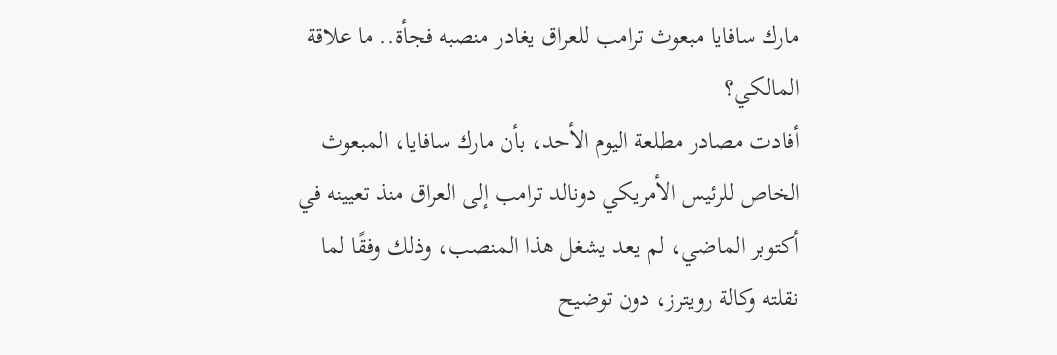مارك سافايا مبعوث ترامب للعراق يغادر منصبه فجأة.. ما علاقة المالكي؟
أفادت مصادر مطلعة اليوم الأحد، بأن مارك سافايا، المبعوث الخاص للرئيس الأمريكي دونالد ترامب إلى العراق منذ تعيينه في أكتوبر الماضي، لم يعد يشغل هذا المنصب، وذلك وفقًا لما نقلته وكالة رويترز، دون توضيح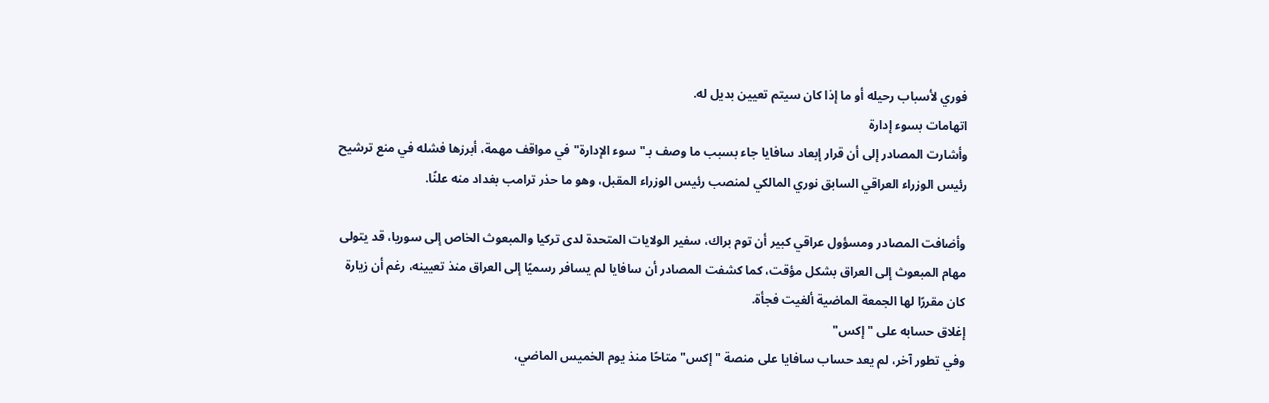فوري لأسباب رحيله أو ما إذا كان سيتم تعيين بديل له.
اتهامات بسوء إدارة
وأشارت المصادر إلى أن قرار إبعاد سافايا جاء بسبب ما وصف بـ"سوء الإدارة" في مواقف مهمة، أبرزها فشله في منع ترشيح رئيس الوزراء العراقي السابق نوري المالكي لمنصب رئيس الوزراء المقبل، وهو ما حذر ترامب بغداد منه علنًا.

وأضافت المصادر ومسؤول عراقي كبير أن توم براك، سفير الولايات المتحدة لدى تركيا والمبعوث الخاص إلى سوريا، قد يتولى مهام المبعوث إلى العراق بشكل مؤقت، كما كشفت المصادر أن سافايا لم يسافر رسميًا إلى العراق منذ تعيينه، رغم أن زيارة كان مقررًا لها الجمعة الماضية ألغيت فجأة.
إغلاق حسابه على "إكس"
وفي تطور آخر، لم يعد حساب سافايا على منصة "إكس" متاحًا منذ يوم الخميس الماضي،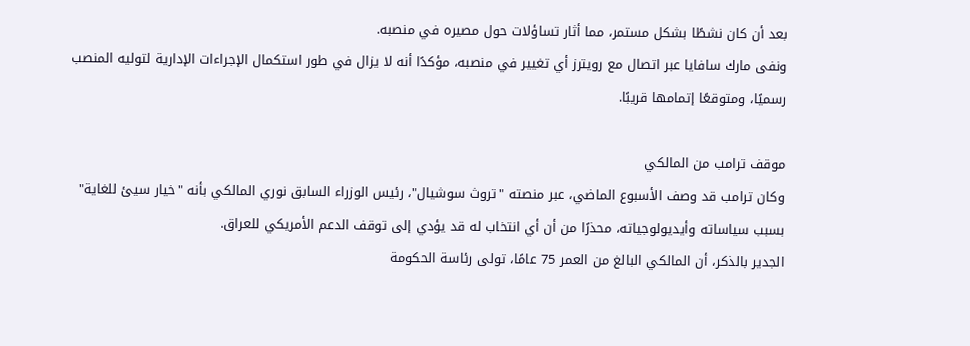بعد أن كان نشطًا بشكل مستمر، مما أثار تساؤلات حول مصيره في منصبه.
ونفى مارك سافايا عبر اتصال مع رويترز أي تغيير في منصبه، مؤكدًا أنه لا يزال في طور استكمال الإجراءات الإدارية لتوليه المنصب رسميًا، ومتوقعًا إتمامها قريبًا.

موقف ترامب من المالكي
وكان ترامب قد وصف الأسبوع الماضي، عبر منصته "تروث سوشيال"، رئيس الوزراء السابق نوري المالكي بأنه "خيار سيئ للغاية" بسبب سياساته وأيديولوجياته، محذرًا من أن أي انتخاب له قد يؤدي إلى توقف الدعم الأمريكي للعراق.
الجدير بالذكر، أن المالكي البالغ من العمر 75 عامًا، تولى رئاسة الحكومة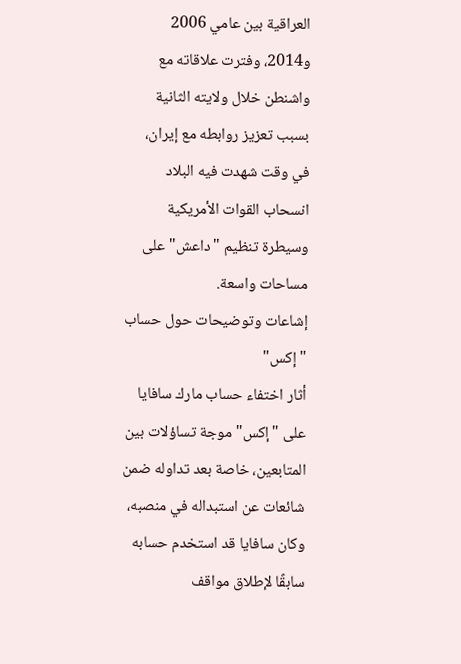العراقية بين عامي 2006 و2014، وفترت علاقاته مع واشنطن خلال ولايته الثانية بسبب تعزيز روابطه مع إيران، في وقت شهدت فيه البلاد انسحاب القوات الأمريكية وسيطرة تنظيم "داعش" على مساحات واسعة.
إشاعات وتوضيحات حول حساب "إكس"
أثار اختفاء حساب مارك سافايا على "إكس" موجة تساؤلات بين المتابعين، خاصة بعد تداوله ضمن شائعات عن استبداله في منصبه، وكان سافايا قد استخدم حسابه سابقًا لإطلاق مواقف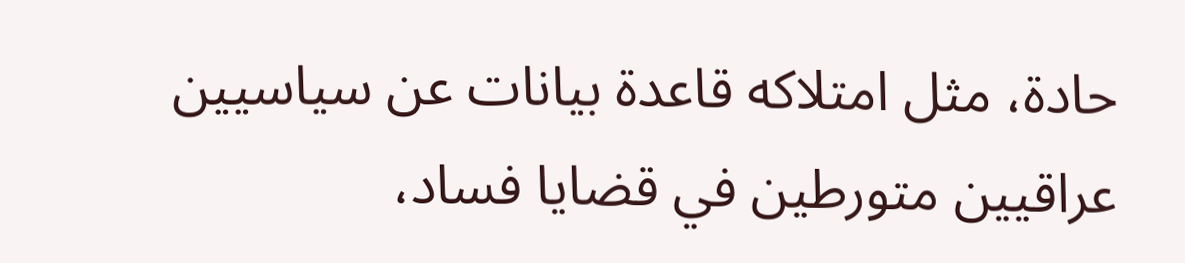حادة، مثل امتلاكه قاعدة بيانات عن سياسيين عراقيين متورطين في قضايا فساد،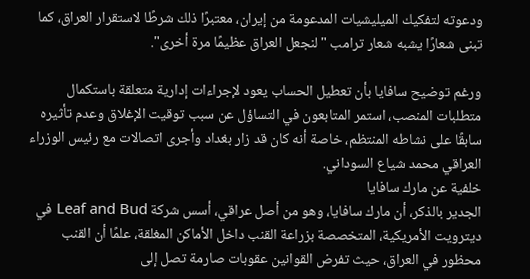ودعوته لتفكيك الميليشيات المدعومة من إيران، معتبرًا ذلك شرطًا لاستقرار العراق، كما تبنى شعارًا يشبه شعار ترامب "لنجعل العراق عظيمًا مرة أخرى".

ورغم توضيح سافايا بأن تعطيل الحساب يعود لإجراءات إدارية متعلقة باستكمال متطلبات المنصب، استمر المتابعون في التساؤل عن سبب توقيت الإغلاق وعدم تأثيره سابقًا على نشاطه المنتظم، خاصة أنه كان قد زار بغداد وأجرى اتصالات مع رئيس الوزراء العراقي محمد شياع السوداني.
خلفية عن مارك سافايا
الجدير بالذكر، أن مارك سافايا، وهو من أصل عراقي، أسس شركة Leaf and Bud في ديترويت الأمريكية، المتخصصة بزراعة القنب داخل الأماكن المغلقة، علمًا أن القنب محظور في العراق، حيث تفرض القوانين عقوبات صارمة تصل إلى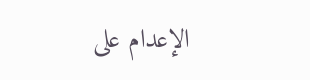الإعدام على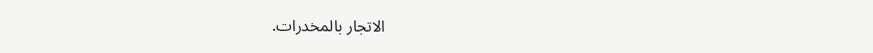الاتجار بالمخدرات.